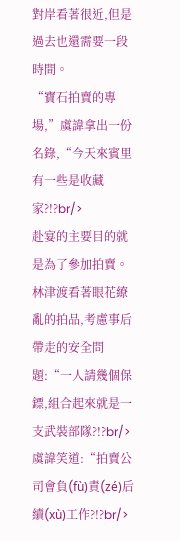對岸看著很近,但是過去也還需要一段時間。
“寶石拍賣的專場,”虞諱拿出一份名錄,“今天來賓里有一些是收藏家?!?br/>
赴宴的主要目的就是為了參加拍賣。
林津渡看著眼花繚亂的拍品,考慮事后帶走的安全問題:“一人請幾個保鏢,組合起來就是一支武裝部隊?!?br/>
虞諱笑道:“拍賣公司會負(fù)責(zé)后續(xù)工作?!?br/>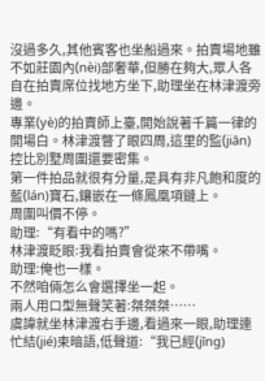沒過多久,其他賓客也坐船過來。拍賣場地雖不如莊園內(nèi)部奢華,但勝在夠大,眾人各自在拍賣席位找地方坐下,助理坐在林津渡旁邊。
專業(yè)的拍賣師上臺,開始說著千篇一律的開場白。林津渡瞥了眼四周,這里的監(jiān)控比別墅周圍還要密集。
第一件拍品就很有分量,是具有非凡飽和度的藍(lán)寶石,鑲嵌在一條鳳凰項鏈上。
周圍叫價不停。
助理:“有看中的嗎?”
林津渡眨眼:我看拍賣會從來不帶嘴。
助理:俺也一樣。
不然咱倆怎么會選擇坐一起。
兩人用口型無聲笑著:桀桀桀……
虞諱就坐林津渡右手邊,看過來一眼,助理連忙結(jié)束暗語,低聲道:“我已經(jīng)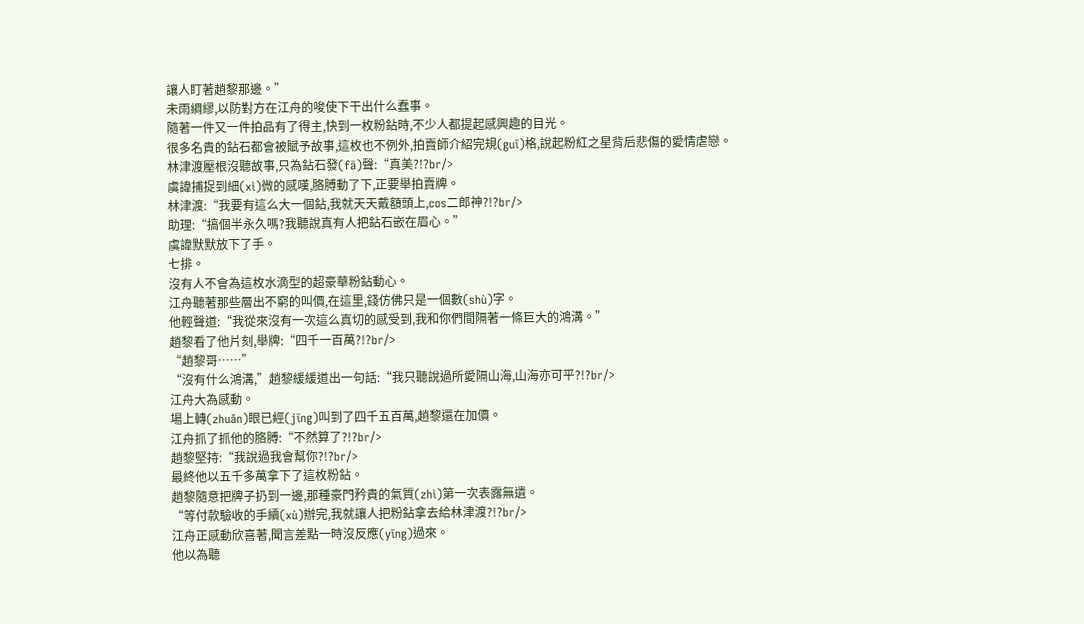讓人盯著趙黎那邊。”
未雨綢繆,以防對方在江舟的唆使下干出什么蠢事。
隨著一件又一件拍品有了得主,快到一枚粉鉆時,不少人都提起感興趣的目光。
很多名貴的鉆石都會被賦予故事,這枚也不例外,拍賣師介紹完規(guī)格,說起粉紅之星背后悲傷的愛情虐戀。
林津渡壓根沒聽故事,只為鉆石發(fā)聲:“真美?!?br/>
虞諱捕捉到細(xì)微的感嘆,胳膊動了下,正要舉拍賣牌。
林津渡:“我要有這么大一個鉆,我就天天戴額頭上,cos二郎神?!?br/>
助理:“搞個半永久嗎?我聽說真有人把鉆石嵌在眉心。”
虞諱默默放下了手。
七排。
沒有人不會為這枚水滴型的超豪華粉鉆動心。
江舟聽著那些層出不窮的叫價,在這里,錢仿佛只是一個數(shù)字。
他輕聲道:“我從來沒有一次這么真切的感受到,我和你們間隔著一條巨大的鴻溝。”
趙黎看了他片刻,舉牌:“四千一百萬?!?br/>
“趙黎哥……”
“沒有什么鴻溝,”趙黎緩緩道出一句話:“我只聽說過所愛隔山海,山海亦可平?!?br/>
江舟大為感動。
場上轉(zhuǎn)眼已經(jīng)叫到了四千五百萬,趙黎還在加價。
江舟抓了抓他的胳膊:“不然算了?!?br/>
趙黎堅持:“我說過我會幫你?!?br/>
最終他以五千多萬拿下了這枚粉鉆。
趙黎隨意把牌子扔到一邊,那種豪門矜貴的氣質(zhì)第一次表露無遺。
“等付款驗收的手續(xù)辦完,我就讓人把粉鉆拿去給林津渡?!?br/>
江舟正感動欣喜著,聞言差點一時沒反應(yīng)過來。
他以為聽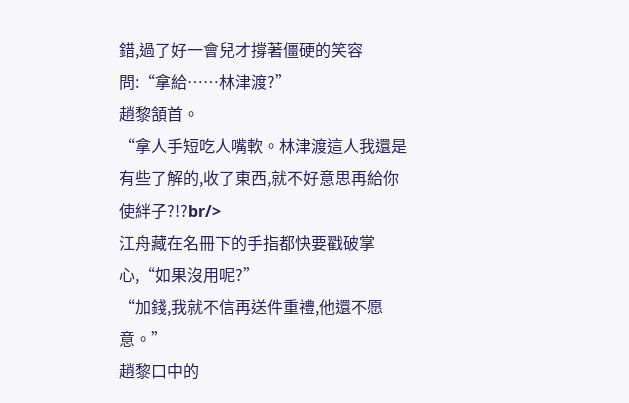錯,過了好一會兒才撐著僵硬的笑容問:“拿給……林津渡?”
趙黎頷首。
“拿人手短吃人嘴軟。林津渡這人我還是有些了解的,收了東西,就不好意思再給你使絆子?!?br/>
江舟藏在名冊下的手指都快要戳破掌心,“如果沒用呢?”
“加錢,我就不信再送件重禮,他還不愿意。”
趙黎口中的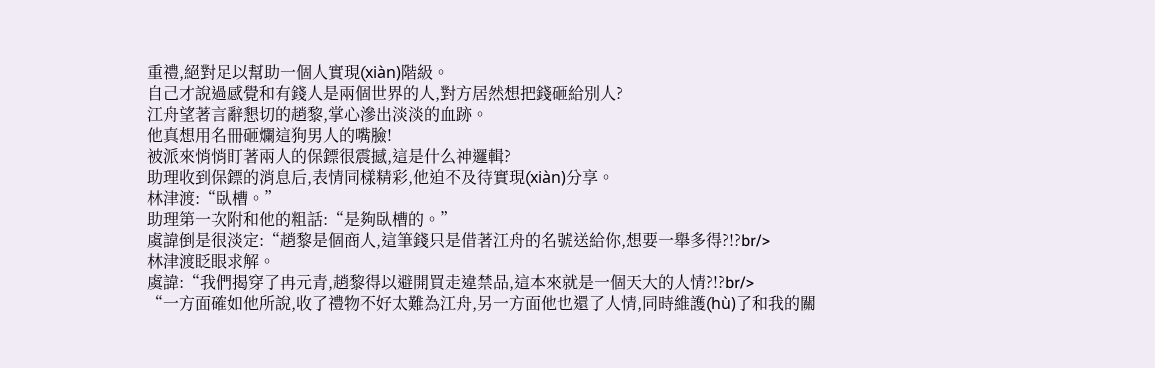重禮,絕對足以幫助一個人實現(xiàn)階級。
自己才說過感覺和有錢人是兩個世界的人,對方居然想把錢砸給別人?
江舟望著言辭懇切的趙黎,掌心滲出淡淡的血跡。
他真想用名冊砸爛這狗男人的嘴臉!
被派來悄悄盯著兩人的保鏢很震撼,這是什么神邏輯?
助理收到保鏢的消息后,表情同樣精彩,他迫不及待實現(xiàn)分享。
林津渡:“臥槽。”
助理第一次附和他的粗話:“是夠臥槽的。”
虞諱倒是很淡定:“趙黎是個商人,這筆錢只是借著江舟的名號送給你,想要一舉多得?!?br/>
林津渡眨眼求解。
虞諱:“我們揭穿了冉元青,趙黎得以避開買走違禁品,這本來就是一個天大的人情?!?br/>
“一方面確如他所說,收了禮物不好太難為江舟,另一方面他也還了人情,同時維護(hù)了和我的關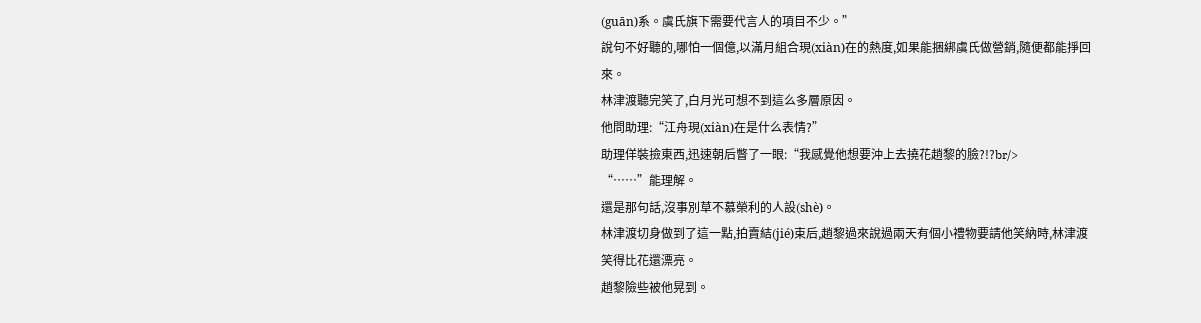(guān)系。虞氏旗下需要代言人的項目不少。”
說句不好聽的,哪怕一個億,以滿月組合現(xiàn)在的熱度,如果能捆綁虞氏做營銷,隨便都能掙回來。
林津渡聽完笑了,白月光可想不到這么多層原因。
他問助理:“江舟現(xiàn)在是什么表情?”
助理佯裝撿東西,迅速朝后瞥了一眼:“我感覺他想要沖上去撓花趙黎的臉?!?br/>
“……”能理解。
還是那句話,沒事別草不慕榮利的人設(shè)。
林津渡切身做到了這一點,拍賣結(jié)束后,趙黎過來說過兩天有個小禮物要請他笑納時,林津渡笑得比花還漂亮。
趙黎險些被他晃到。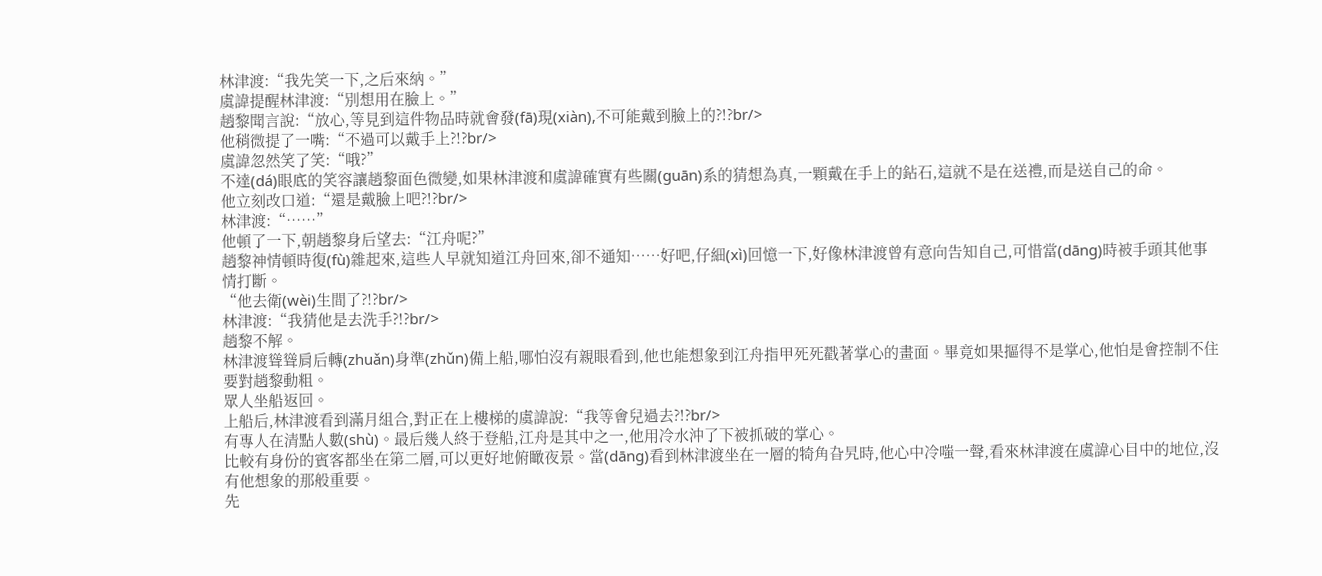林津渡:“我先笑一下,之后來納。”
虞諱提醒林津渡:“別想用在臉上。”
趙黎聞言說:“放心,等見到這件物品時就會發(fā)現(xiàn),不可能戴到臉上的?!?br/>
他稍微提了一嘴:“不過可以戴手上?!?br/>
虞諱忽然笑了笑:“哦?”
不達(dá)眼底的笑容讓趙黎面色微變,如果林津渡和虞諱確實有些關(guān)系的猜想為真,一顆戴在手上的鉆石,這就不是在送禮,而是送自己的命。
他立刻改口道:“還是戴臉上吧?!?br/>
林津渡:“……”
他頓了一下,朝趙黎身后望去:“江舟呢?”
趙黎神情頓時復(fù)雜起來,這些人早就知道江舟回來,卻不通知……好吧,仔細(xì)回憶一下,好像林津渡曾有意向告知自己,可惜當(dāng)時被手頭其他事情打斷。
“他去衛(wèi)生間了?!?br/>
林津渡:“我猜他是去洗手?!?br/>
趙黎不解。
林津渡聳聳肩后轉(zhuǎn)身準(zhǔn)備上船,哪怕沒有親眼看到,他也能想象到江舟指甲死死戳著掌心的畫面。畢竟如果摳得不是掌心,他怕是會控制不住要對趙黎動粗。
眾人坐船返回。
上船后,林津渡看到滿月組合,對正在上樓梯的虞諱說:“我等會兒過去?!?br/>
有專人在清點人數(shù)。最后幾人終于登船,江舟是其中之一,他用冷水沖了下被抓破的掌心。
比較有身份的賓客都坐在第二層,可以更好地俯瞰夜景。當(dāng)看到林津渡坐在一層的犄角旮旯時,他心中冷嗤一聲,看來林津渡在虞諱心目中的地位,沒有他想象的那般重要。
先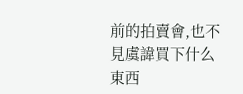前的拍賣會,也不見虞諱買下什么東西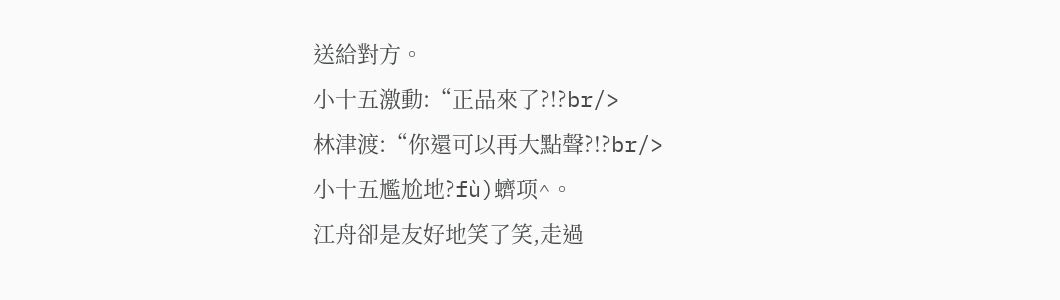送給對方。
小十五激動:“正品來了?!?br/>
林津渡:“你還可以再大點聲?!?br/>
小十五尷尬地?fù)蠐项^。
江舟卻是友好地笑了笑,走過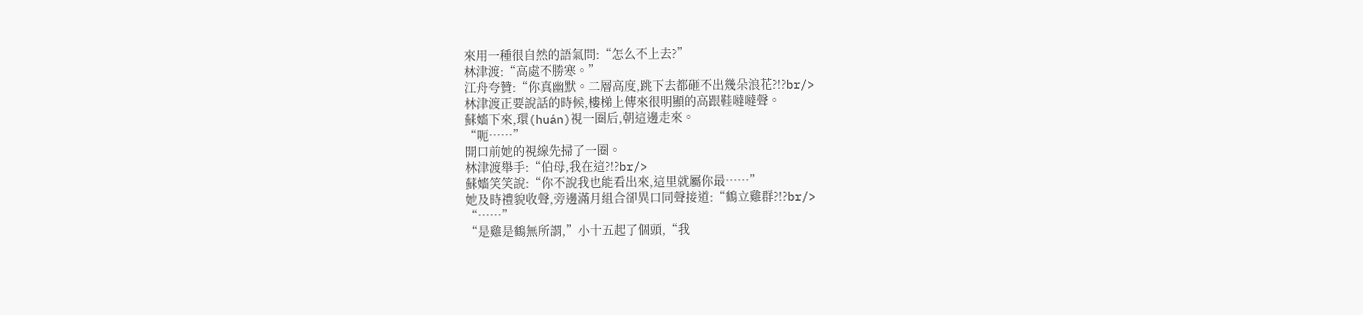來用一種很自然的語氣問:“怎么不上去?”
林津渡:“高處不勝寒。”
江舟夸贊:“你真幽默。二層高度,跳下去都砸不出幾朵浪花?!?br/>
林津渡正要說話的時候,樓梯上傳來很明顯的高跟鞋噠噠聲。
蘇嬙下來,環(huán)視一圈后,朝這邊走來。
“呃……”
開口前她的視線先掃了一圈。
林津渡舉手:“伯母,我在這?!?br/>
蘇嬙笑笑說:“你不說我也能看出來,這里就屬你最……”
她及時禮貌收聲,旁邊滿月組合卻異口同聲接道:“鶴立雞群?!?br/>
“……”
“是雞是鶴無所謂,”小十五起了個頭,“我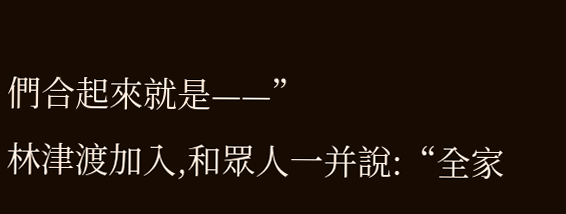們合起來就是——”
林津渡加入,和眾人一并說:“全家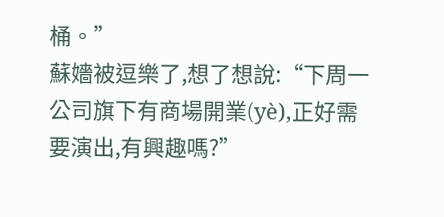桶。”
蘇嬙被逗樂了,想了想說:“下周一公司旗下有商場開業(yè),正好需要演出,有興趣嗎?”